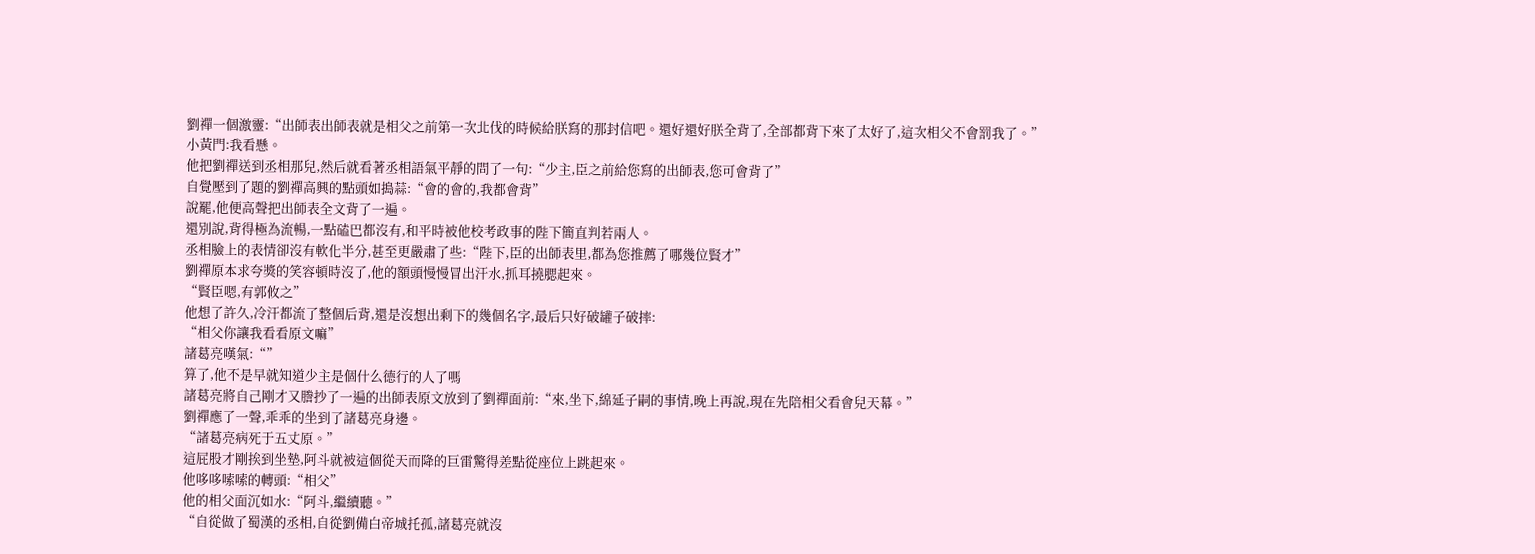劉禪一個激靈:“出師表出師表就是相父之前第一次北伐的時候給朕寫的那封信吧。還好還好朕全背了,全部都背下來了太好了,這次相父不會罰我了。”
小黃門:我看懸。
他把劉禪送到丞相那兒,然后就看著丞相語氣平靜的問了一句:“少主,臣之前給您寫的出師表,您可會背了”
自覺壓到了題的劉禪高興的點頭如搗蒜:“會的會的,我都會背”
說罷,他便高聲把出師表全文背了一遍。
還別說,背得極為流暢,一點磕巴都沒有,和平時被他校考政事的陛下簡直判若兩人。
丞相臉上的表情卻沒有軟化半分,甚至更嚴肅了些:“陛下,臣的出師表里,都為您推薦了哪幾位賢才”
劉禪原本求夸獎的笑容頓時沒了,他的額頭慢慢冒出汗水,抓耳撓腮起來。
“賢臣嗯,有郭攸之”
他想了許久,冷汗都流了整個后背,還是沒想出剩下的幾個名字,最后只好破罐子破摔:
“相父你讓我看看原文嘛”
諸葛亮嘆氣:“”
算了,他不是早就知道少主是個什么德行的人了嗎
諸葛亮將自己剛才又謄抄了一遍的出師表原文放到了劉禪面前:“來,坐下,綿延子嗣的事情,晚上再說,現在先陪相父看會兒天幕。”
劉禪應了一聲,乖乖的坐到了諸葛亮身邊。
“諸葛亮病死于五丈原。”
這屁股才剛挨到坐墊,阿斗就被這個從天而降的巨雷驚得差點從座位上跳起來。
他哆哆嗦嗦的轉頭:“相父”
他的相父面沉如水:“阿斗,繼續聽。”
“自從做了蜀漢的丞相,自從劉備白帝城托孤,諸葛亮就沒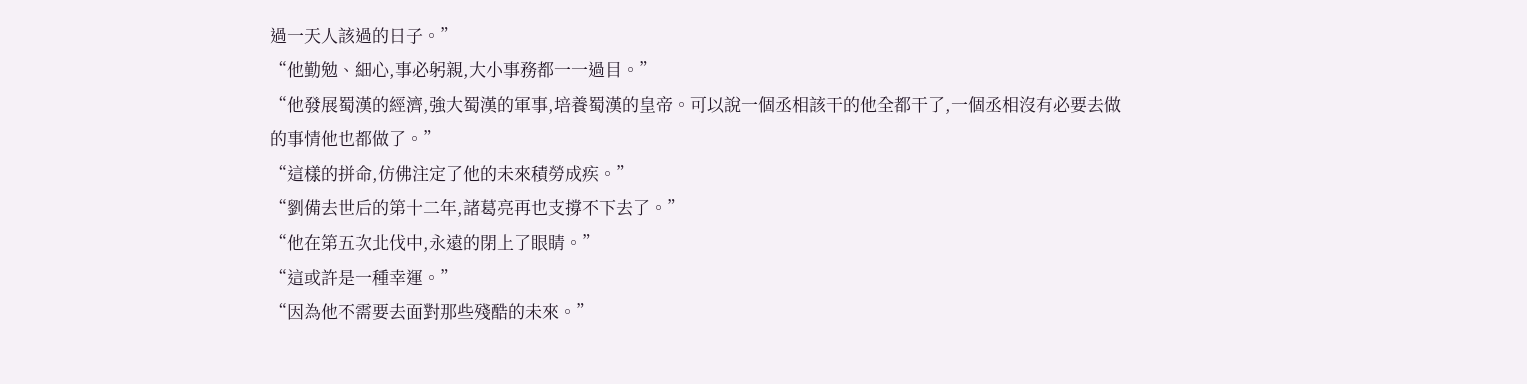過一天人該過的日子。”
“他勤勉、細心,事必躬親,大小事務都一一過目。”
“他發展蜀漢的經濟,強大蜀漢的軍事,培養蜀漢的皇帝。可以說一個丞相該干的他全都干了,一個丞相沒有必要去做的事情他也都做了。”
“這樣的拼命,仿佛注定了他的未來積勞成疾。”
“劉備去世后的第十二年,諸葛亮再也支撐不下去了。”
“他在第五次北伐中,永遠的閉上了眼睛。”
“這或許是一種幸運。”
“因為他不需要去面對那些殘酷的未來。”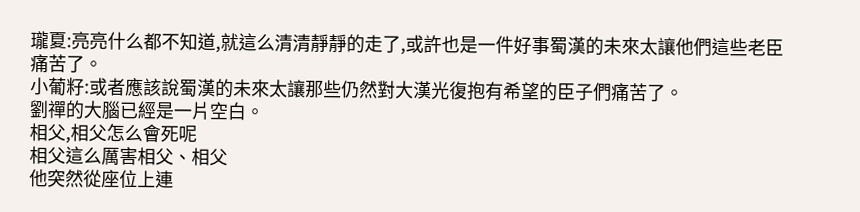瓏夏:亮亮什么都不知道,就這么清清靜靜的走了,或許也是一件好事蜀漢的未來太讓他們這些老臣痛苦了。
小葡籽:或者應該說蜀漢的未來太讓那些仍然對大漢光復抱有希望的臣子們痛苦了。
劉禪的大腦已經是一片空白。
相父,相父怎么會死呢
相父這么厲害相父、相父
他突然從座位上連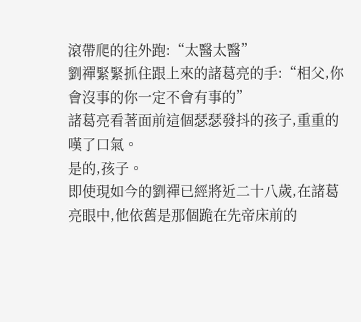滾帶爬的往外跑:“太醫太醫”
劉禪緊緊抓住跟上來的諸葛亮的手:“相父,你會沒事的你一定不會有事的”
諸葛亮看著面前這個瑟瑟發抖的孩子,重重的嘆了口氣。
是的,孩子。
即使現如今的劉禪已經將近二十八歲,在諸葛亮眼中,他依舊是那個跪在先帝床前的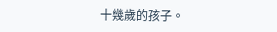十幾歲的孩子。